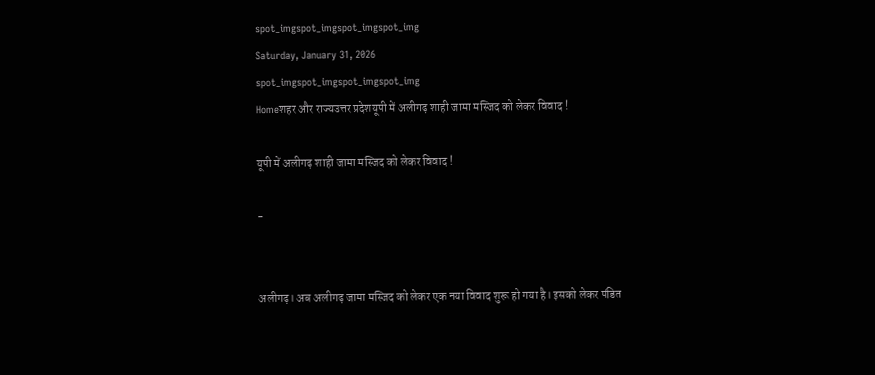spot_imgspot_imgspot_imgspot_img
Saturday, January 31, 2026
spot_imgspot_imgspot_imgspot_img
Homeशहर और राज्यउत्तर प्रदेशयूपी में अलीगढ़ शाही जामा मस्जिद को लेकर विवाद !

यूपी में अलीगढ़ शाही जामा मस्जिद को लेकर विवाद !

-


अलीगढ़। अब अलीगढ़ जामा मस्जिद को लेकर एक नया विवाद शुरू हो गया है। इसको लेकर पंडित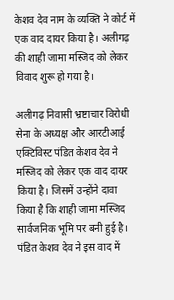केशव देव नाम के व्यक्ति ने कोर्ट में एक वाद दायर किया है। अलीगढ़ की शाही जामा मस्जिद को लेकर विवाद शुरू हो गया है।

अलीगढ़ निवासी भ्रष्टाचार विरोधी सेना के अध्यक्ष और आरटीआई एक्टिविस्ट पंडित केशव देव ने मस्जिद को लेकर एक वाद दायर किया है। जिसमें उन्होंने दावा किया है कि शाही जामा मस्जिद सार्वजनिक भूमि पर बनी हुई है। पंडित केशव देव ने इस वाद में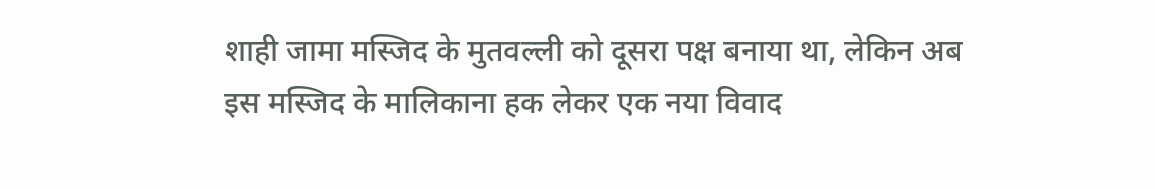शाही जामा मस्जिद के मुतवल्ली को दूसरा पक्ष बनाया था, लेकिन अब इस मस्जिद के मालिकाना हक लेकर एक नया विवाद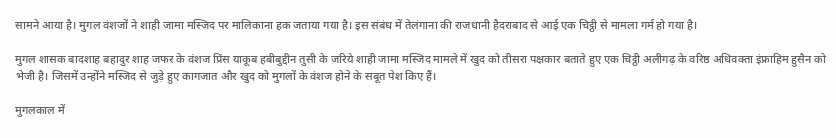सामने आया है। मुगल वंशजों ने शाही जामा मस्जिद पर मालिकाना हक जताया गया है। इस संबंध में तेलंगाना की राजधानी हैदराबाद से आई एक चिट्ठी से मामला गर्म हो गया है।

मुगल शासक बादशाह बहादुर शाह जफर के वंशज प्रिंस याकूब हबीबुद्दीन तुसी के जरिये शाही जामा मस्जिद मामले में खुद को तीसरा पक्षकार बताते हुए एक चिट्ठी अलीगढ़ के वरिष्ठ अधिवक्ता इंफ्राहिम हुसैन को भेजी है। जिसमें उन्होंने मस्जिद से जुड़े हुए कागजात और खुद को मुगलों के वंशज होने के सबूत पेश किए हैं।

मुगलकाल में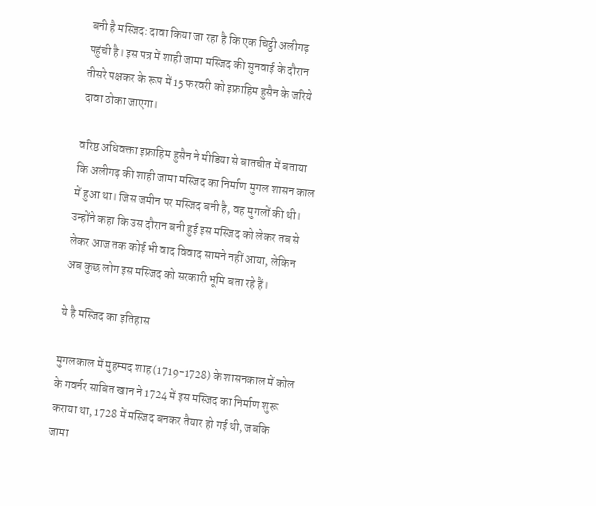बनी है मस्जिद: दावा किया जा रहा है कि एक चिट्ठी अलीगढ़ पहुंची है। इस पत्र में शाही जामा मस्जिद की सुनवाई के दौरान तीसरे पक्षकर के रूप में 15 फरवरी को इफ्राहिम हुसैन के जरिये दावा ठोका जाएगा।

वरिष्ठ अधिवक्ता इफ्राहिम हुसैन ने मीडिया से बातचीत में बताया कि अलीगढ़ की शाही जामा मस्जिद का निर्माण मुगल शासन काल में हुआ था। जिस जमीन पर मस्जिद बनी है, वह मुगलों की थी। उन्होंने कहा कि उस दौरान बनी हुई इस मस्जिद को लेकर तब से लेकर आज तक कोई भी वाद विवाद सामने नहीं आया, लेकिन अब कुछ लोग इस मस्जिद को सरकारी भूमि बता रहे हैं।

ये है मस्जिद का इतिहास

मुगलकाल में मुहम्मद शाह (1719-1728) के शासनकाल में कोल के गवर्नर साबित खान ने 1724 में इस मस्जिद का निर्माण शुरू कराया था, 1728 में मस्जिद बनकर तैयार हो गई थी, जबकि जामा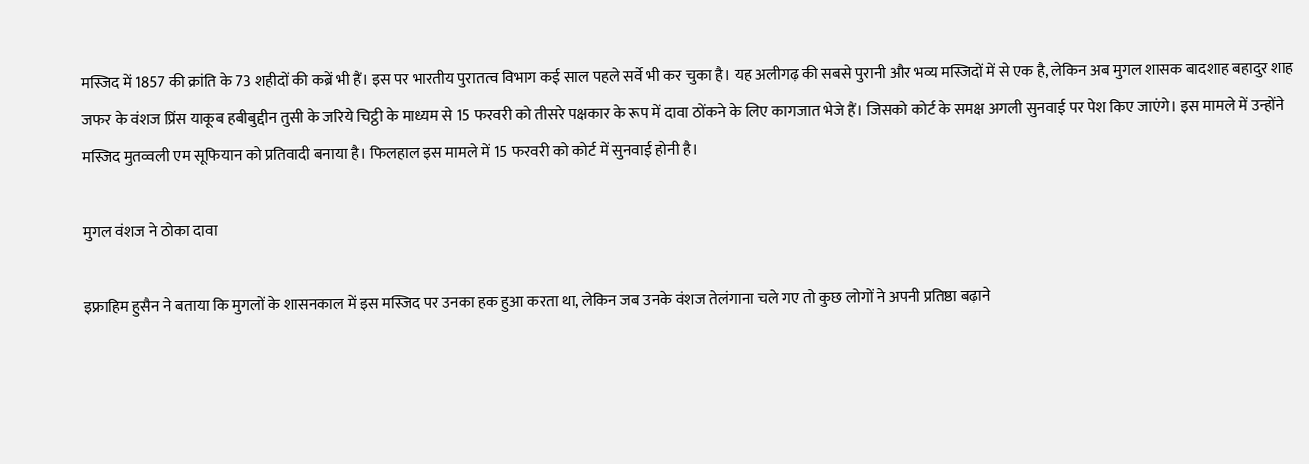मस्जिद में 1857 की क्रांति के 73 शहीदों की कब्रें भी हैं। इस पर भारतीय पुरातत्व विभाग कई साल पहले सर्वे भी कर चुका है। यह अलीगढ़ की सबसे पुरानी और भव्य मस्जिदों में से एक है, लेकिन अब मुगल शासक बादशाह बहादुर शाह जफर के वंशज प्रिंस याकूब हबीबुद्दीन तुसी के जरिये चिट्ठी के माध्यम से 15 फरवरी को तीसरे पक्षकार के रूप में दावा ठोंकने के लिए कागजात भेजे हैं। जिसको कोर्ट के समक्ष अगली सुनवाई पर पेश किए जाएंगे। इस मामले में उन्होंने मस्जिद मुतव्वली एम सूफियान को प्रतिवादी बनाया है। फिलहाल इस मामले में 15 फरवरी को कोर्ट में सुनवाई होनी है।

मुगल वंशज ने ठोका दावा

इफ्राहिम हुसैन ने बताया कि मुगलों के शासनकाल में इस मस्जिद पर उनका हक हुआ करता था, लेकिन जब उनके वंशज तेलंगाना चले गए तो कुछ लोगों ने अपनी प्रतिष्ठा बढ़ाने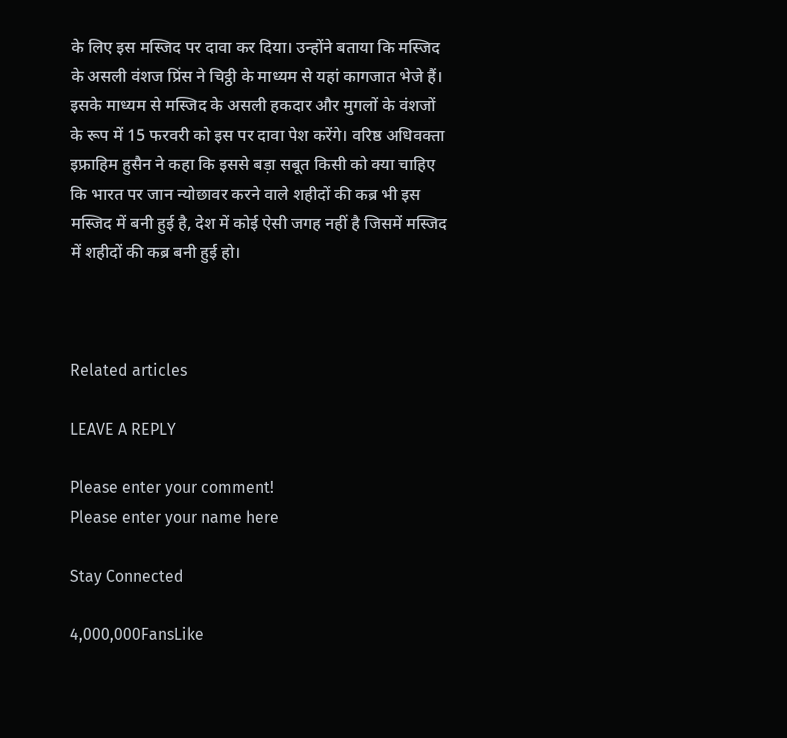के लिए इस मस्जिद पर दावा कर दिया। उन्होंने बताया कि मस्जिद के असली वंशज प्रिंस ने चिट्ठी के माध्यम से यहां कागजात भेजे हैं। इसके माध्यम से मस्जिद के असली हकदार और मुगलों के वंशजों के रूप में 15 फरवरी को इस पर दावा पेश करेंगे। वरिष्ठ अधिवक्ता इफ्राहिम हुसैन ने कहा कि इससे बड़ा सबूत किसी को क्या चाहिए कि भारत पर जान न्योछावर करने वाले शहीदों की कब्र भी इस मस्जिद में बनी हुई है, देश में कोई ऐसी जगह नहीं है जिसमें मस्जिद में शहीदों की कब्र बनी हुई हो।



Related articles

LEAVE A REPLY

Please enter your comment!
Please enter your name here

Stay Connected

4,000,000FansLike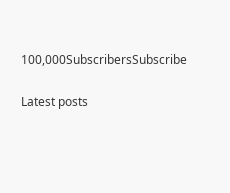100,000SubscribersSubscribe

Latest posts